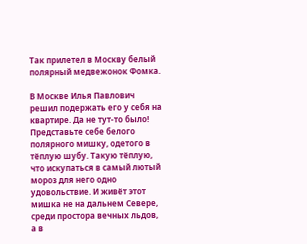Так прилетел в Москву белый полярный медвежонок Фомка.

В Москве Илья Павлович решил подержать его у себя на квартире. Да не тут-то было! Представьте себе белого полярного мишку, одетого в тёплую шубу. Такую тёплую, что искупаться в самый лютый мороз для него одно удовольствие. И живёт этот мишка не на дальнем Севере, среди простора вечных льдов, а в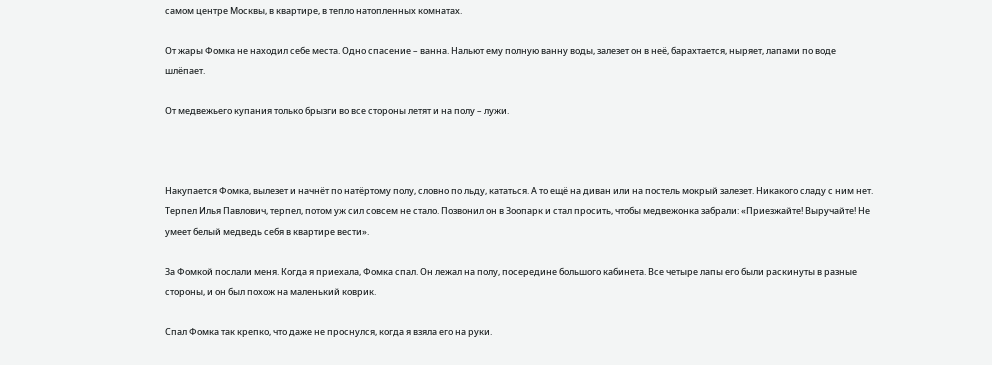самом центре Москвы, в квартире, в тепло натопленных комнатах.

От жары Фомка не находил себе места. Одно спасение – ванна. Нальют ему полную ванну воды, залезет он в неё, барахтается, ныряет, лапами по воде шлёпает.

От медвежьего купания только брызги во все стороны летят и на полу – лужи.



Накупается Фомка, вылезет и начнёт по натёртому полу, словно по льду, кататься. А то ещё на диван или на постель мокрый залезет. Никакого сладу с ним нет. Терпел Илья Павлович, терпел, потом уж сил совсем не стало. Позвонил он в Зоопарк и стал просить, чтобы медвежонка забрали: «Приезжайте! Выручайте! Не умеет белый медведь себя в квартире вести».

За Фомкой послали меня. Когда я приехала, Фомка спал. Он лежал на полу, посередине большого кабинета. Все четыре лапы его были раскинуты в разные стороны, и он был похож на маленький коврик.

Спал Фомка так крепко, что даже не проснулся, когда я взяла его на руки.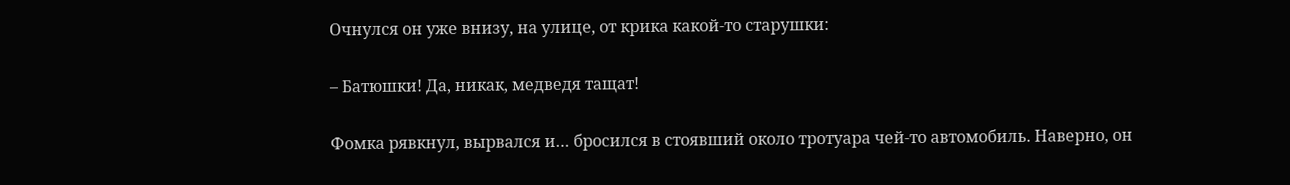Очнулся он уже внизу, на улице, от крика какой-то старушки:

– Батюшки! Да, никак, медведя тащат!

Фомка рявкнул, вырвался и… бросился в стоявший около тротуара чей-то автомобиль. Наверно, он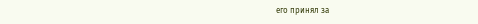его принял за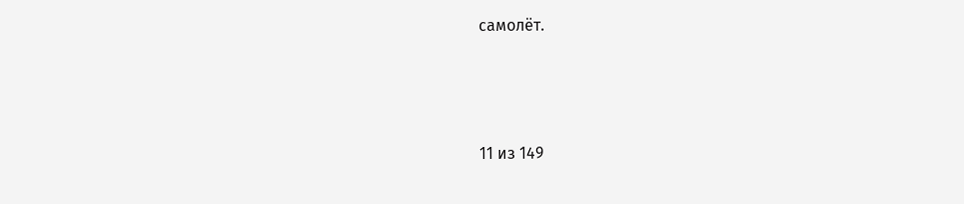самолёт.



11 из 149